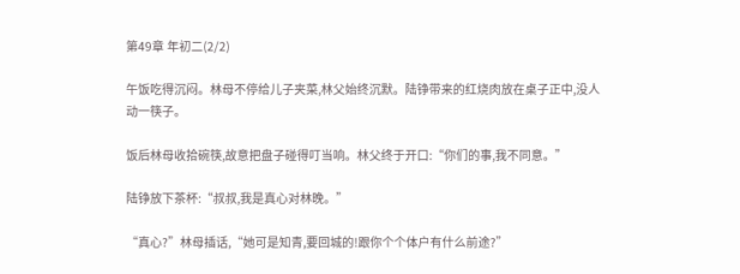第49章 年初二(2/2)

午饭吃得沉闷。林母不停给儿子夹菜,林父始终沉默。陆铮带来的红烧肉放在桌子正中,没人动一筷子。

饭后林母收拾碗筷,故意把盘子碰得叮当响。林父终于开口:“你们的事,我不同意。”

陆铮放下茶杯:“叔叔,我是真心对林晚。”

“真心?”林母插话,“她可是知青,要回城的!跟你个个体户有什么前途?”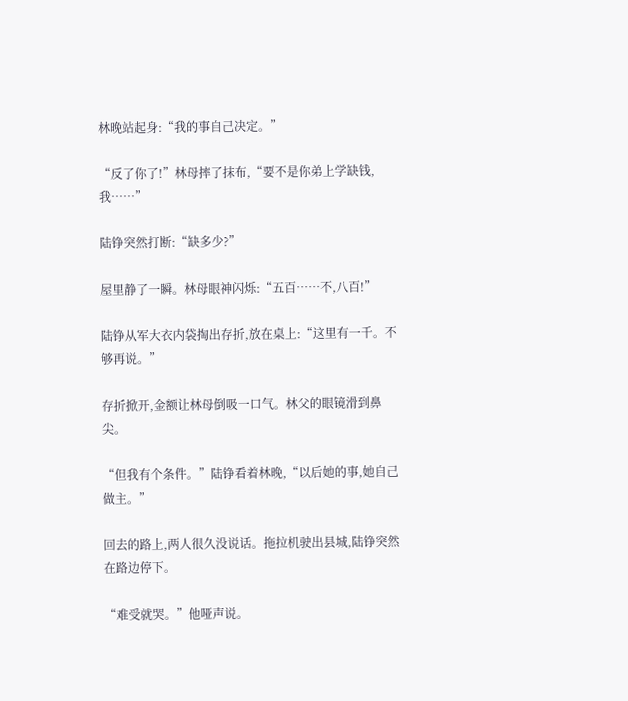林晚站起身:“我的事自己决定。”

“反了你了!”林母摔了抹布,“要不是你弟上学缺钱,我……”

陆铮突然打断:“缺多少?”

屋里静了一瞬。林母眼神闪烁:“五百……不,八百!”

陆铮从军大衣内袋掏出存折,放在桌上:“这里有一千。不够再说。”

存折掀开,金额让林母倒吸一口气。林父的眼镜滑到鼻尖。

“但我有个条件。”陆铮看着林晚,“以后她的事,她自己做主。”

回去的路上,两人很久没说话。拖拉机驶出县城,陆铮突然在路边停下。

“难受就哭。”他哑声说。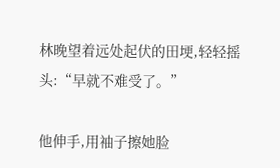林晚望着远处起伏的田埂,轻轻摇头:“早就不难受了。”

他伸手,用袖子擦她脸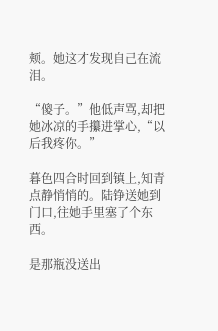颊。她这才发现自己在流泪。

“傻子。”他低声骂,却把她冰凉的手攥进掌心,“以后我疼你。”

暮色四合时回到镇上,知青点静悄悄的。陆铮送她到门口,往她手里塞了个东西。

是那瓶没送出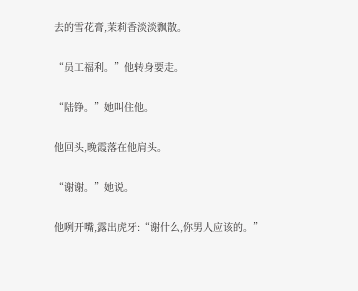去的雪花膏,茉莉香淡淡飘散。

“员工福利。”他转身要走。

“陆铮。”她叫住他。

他回头,晚霞落在他肩头。

“谢谢。”她说。

他咧开嘴,露出虎牙:“谢什么,你男人应该的。”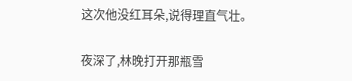这次他没红耳朵,说得理直气壮。

夜深了,林晚打开那瓶雪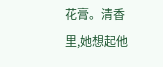花膏。清香里,她想起他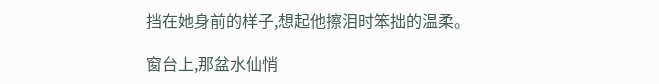挡在她身前的样子,想起他擦泪时笨拙的温柔。

窗台上,那盆水仙悄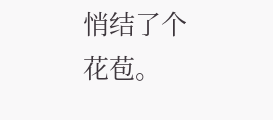悄结了个花苞。